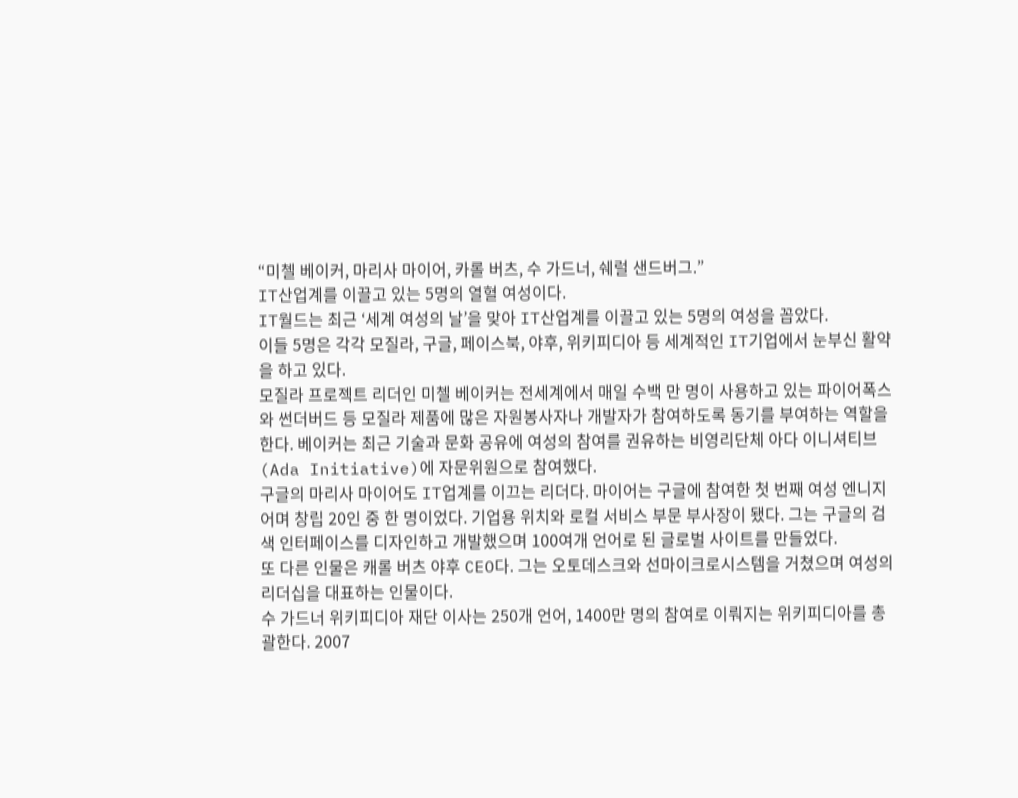“미첼 베이커, 마리사 마이어, 카롤 버츠, 수 가드너, 쉐럴 샌드버그.”
IT산업계를 이끌고 있는 5명의 열혈 여성이다.
IT월드는 최근 ‘세계 여성의 날’을 맞아 IT산업계를 이끌고 있는 5명의 여성을 꼽았다.
이들 5명은 각각 모질라, 구글, 페이스북, 야후, 위키피디아 등 세계적인 IT기업에서 눈부신 활약을 하고 있다.
모질라 프로젝트 리더인 미첼 베이커는 전세계에서 매일 수백 만 명이 사용하고 있는 파이어폭스와 썬더버드 등 모질라 제품에 많은 자원봉사자나 개발자가 참여하도록 동기를 부여하는 역할을 한다. 베이커는 최근 기술과 문화 공유에 여성의 참여를 권유하는 비영리단체 아다 이니셔티브(Ada Initiative)에 자문위원으로 참여했다.
구글의 마리사 마이어도 IT업계를 이끄는 리더다. 마이어는 구글에 참여한 첫 번째 여성 엔니지어며 창립 20인 중 한 명이었다. 기업용 위치와 로컬 서비스 부문 부사장이 됐다. 그는 구글의 검색 인터페이스를 디자인하고 개발했으며 100여개 언어로 된 글로벌 사이트를 만들었다.
또 다른 인물은 캐롤 버츠 야후 CEO다. 그는 오토데스크와 선마이크로시스템을 거쳤으며 여성의 리더십을 대표하는 인물이다.
수 가드너 위키피디아 재단 이사는 250개 언어, 1400만 명의 참여로 이뤄지는 위키피디아를 총괄한다. 2007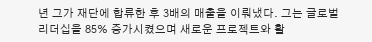년 그가 재단에 합류한 후 3배의 매출을 이뤄냈다. 그는 글로벌 리더십을 85% 증가시켰으며 새로운 프로젝트와 활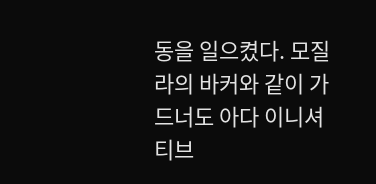동을 일으켰다. 모질라의 바커와 같이 가드너도 아다 이니셔티브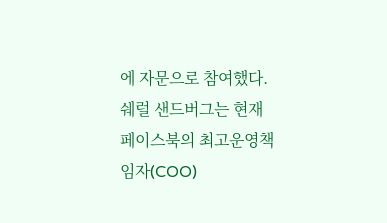에 자문으로 참여했다.
쉐럴 샌드버그는 현재 페이스북의 최고운영책임자(COO)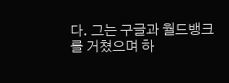다. 그는 구글과 월드뱅크를 거쳤으며 하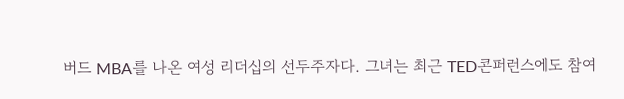버드 MBA를 나온 여성 리더십의 선두주자다. 그녀는 최근 TED콘퍼런스에도 참여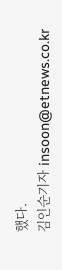했다.
김인순기자 insoon@etnews.co.kr